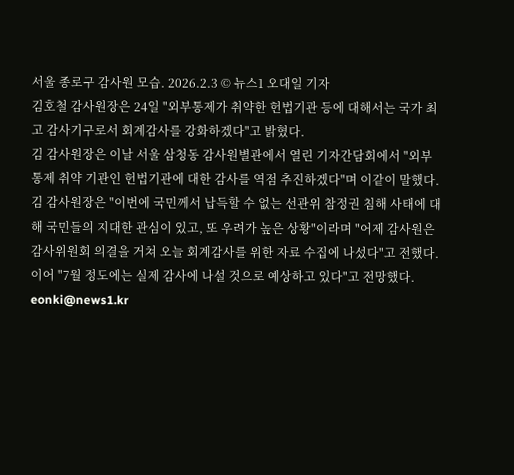서울 종로구 감사원 모습. 2026.2.3 © 뉴스1 오대일 기자
김호철 감사원장은 24일 "외부통제가 취약한 헌법기관 등에 대해서는 국가 최고 감사기구로서 회계감사를 강화하겠다"고 밝혔다.
김 감사원장은 이날 서울 삼청동 감사원별관에서 열린 기자간담회에서 "외부 통제 취약 기관인 헌법기관에 대한 감사를 역점 추진하겠다"며 이같이 말했다.
김 감사원장은 "이번에 국민께서 납득할 수 없는 선관위 참정권 침해 사태에 대해 국민들의 지대한 관심이 있고, 또 우려가 높은 상황"이라며 "어제 감사원은 감사위원회 의결을 거쳐 오늘 회계감사를 위한 자료 수집에 나섰다"고 전했다.
이어 "7월 정도에는 실제 감사에 나설 것으로 예상하고 있다"고 전망했다.
eonki@news1.kr